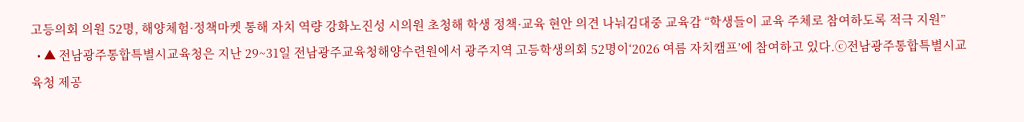고등의회 의원 52명, 해양체험·정책마켓 통해 자치 역량 강화노진성 시의원 초청해 학생 정책·교육 현안 의견 나눠김대중 교육감 “학생들이 교육 주체로 참여하도록 적극 지원”
  • ▲ 전남광주통합특별시교육청은 지난 29~31일 전남광주교육청해양수련원에서 광주지역 고등학생의회 52명이‘2026 여름 자치캠프’에 참여하고 있다.ⓒ전남광주통합특별시교육청 제공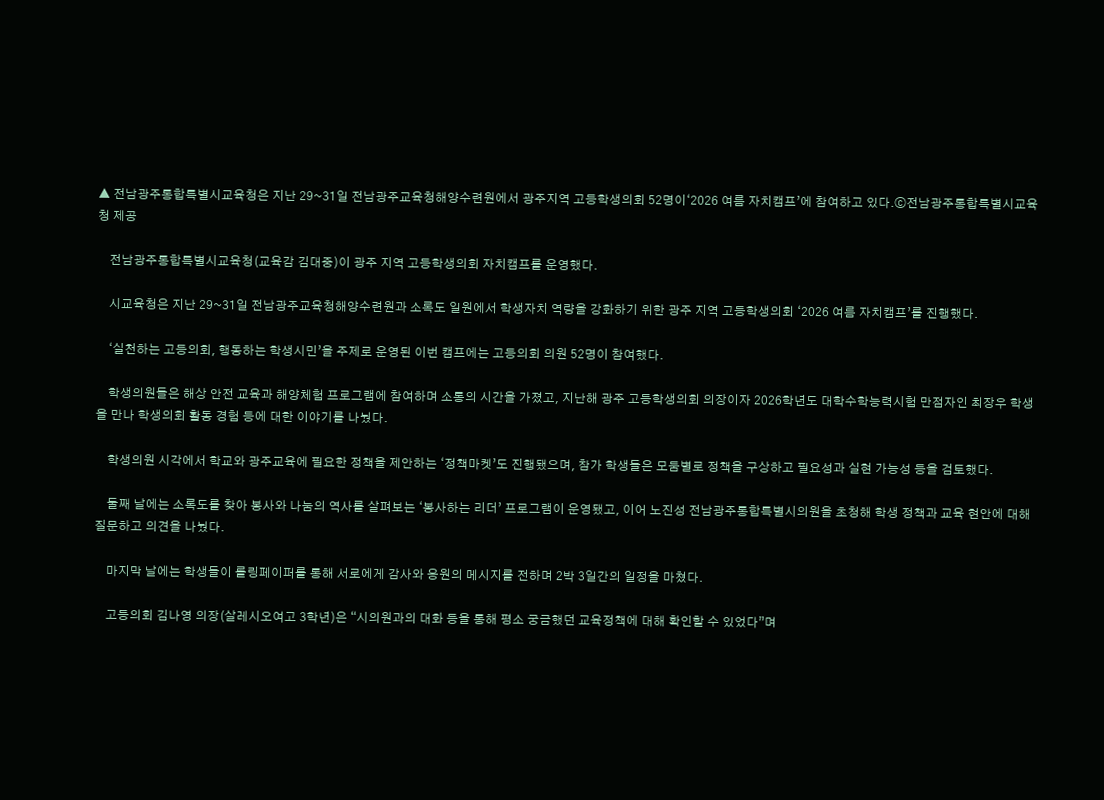▲ 전남광주통합특별시교육청은 지난 29~31일 전남광주교육청해양수련원에서 광주지역 고등학생의회 52명이‘2026 여름 자치캠프’에 참여하고 있다.ⓒ전남광주통합특별시교육청 제공

    전남광주통합특별시교육청(교육감 김대중)이 광주 지역 고등학생의회 자치캠프를 운영했다.

    시교육청은 지난 29~31일 전남광주교육청해양수련원과 소록도 일원에서 학생자치 역량을 강화하기 위한 광주 지역 고등학생의회 ‘2026 여름 자치캠프’를 진행했다.

    ‘실천하는 고등의회, 행동하는 학생시민’을 주제로 운영된 이번 캠프에는 고등의회 의원 52명이 참여했다.

    학생의원들은 해상 안전 교육과 해양체험 프로그램에 참여하며 소통의 시간을 가졌고, 지난해 광주 고등학생의회 의장이자 2026학년도 대학수학능력시험 만점자인 최장우 학생을 만나 학생의회 활동 경험 등에 대한 이야기를 나눴다.

    학생의원 시각에서 학교와 광주교육에 필요한 정책을 제안하는 ‘정책마켓’도 진행됐으며, 참가 학생들은 모둠별로 정책을 구상하고 필요성과 실현 가능성 등을 검토했다.

    둘째 날에는 소록도를 찾아 봉사와 나눔의 역사를 살펴보는 ‘봉사하는 리더’ 프로그램이 운영됐고, 이어 노진성 전남광주통합특별시의원을 초청해 학생 정책과 교육 현안에 대해 질문하고 의견을 나눴다.

    마지막 날에는 학생들이 롤링페이퍼를 통해 서로에게 감사와 응원의 메시지를 전하며 2박 3일간의 일정을 마쳤다.

    고등의회 김나영 의장(살레시오여고 3학년)은 “시의원과의 대화 등을 통해 평소 궁금했던 교육정책에 대해 확인할 수 있었다”며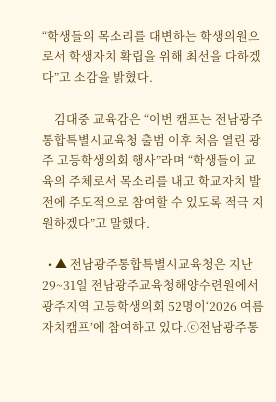“학생들의 목소리를 대변하는 학생의원으로서 학생자치 확립을 위해 최선을 다하겠다”고 소감을 밝혔다.

    김대중 교육감은 “이번 캠프는 전남광주통합특별시교육청 출범 이후 처음 열린 광주 고등학생의회 행사”라며 “학생들이 교육의 주체로서 목소리를 내고 학교자치 발전에 주도적으로 참여할 수 있도록 적극 지원하겠다”고 말했다.

  • ▲ 전남광주통합특별시교육청은 지난 29~31일 전남광주교육청해양수련원에서 광주지역 고등학생의회 52명이‘2026 여름 자치캠프’에 참여하고 있다.ⓒ전남광주통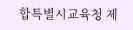합특별시교육청 제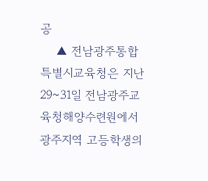공
    ▲ 전남광주통합특별시교육청은 지난 29~31일 전남광주교육청해양수련원에서 광주지역 고등학생의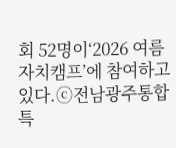회 52명이‘2026 여름 자치캠프’에 참여하고 있다.ⓒ전남광주통합특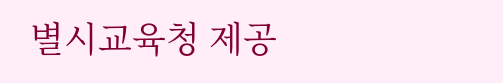별시교육청 제공